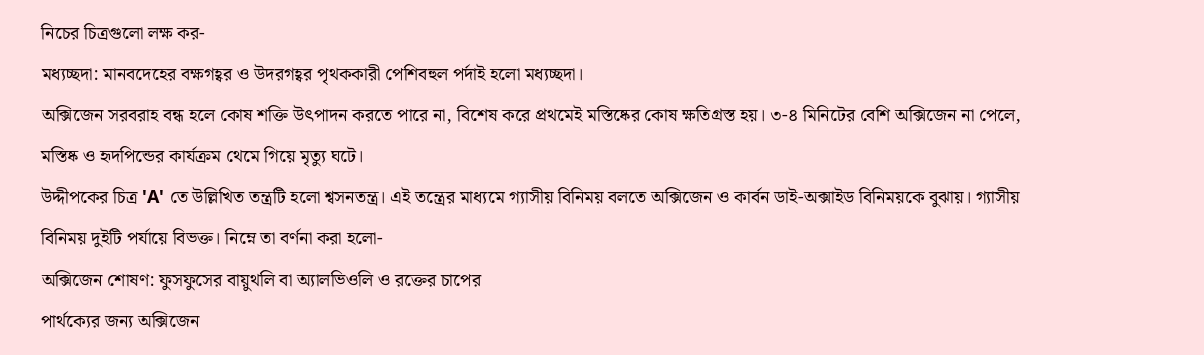নিচের চিত্রগুলো লক্ষ কর-
মধ্যচ্ছদা: মানবদেহের বক্ষগহ্বর ও উদরগহ্বর পৃথককারী পেশিবহুল পর্দাই হলো মধ্যচ্ছদা।
অক্সিজেন সরবরাহ বন্ধ হলে কোষ শক্তি উৎপাদন করতে পারে না, বিশেষ করে প্রথমেই মস্তিষ্কের কোষ ক্ষতিগ্রস্ত হয়। ৩-৪ মিনিটের বেশি অক্সিজেন না পেলে, মস্তিষ্ক ও হৃদপিন্ডের কার্যক্রম থেমে গিয়ে মৃত্যু ঘটে।
উদ্দীপকের চিত্র 'A' তে উল্লিখিত তন্ত্রটি হলো শ্বসনতন্ত্র। এই তন্ত্রের মাধ্যমে গ্যাসীয় বিনিময় বলতে অক্সিজেন ও কার্বন ডাই-অক্সাইড বিনিময়কে বুঝায়। গ্যাসীয় বিনিময় দুইটি পর্যায়ে বিভক্ত। নিম্নে তা বর্ণনা করা হলো-
অক্সিজেন শোষণ: ফুসফুসের বায়ুথলি বা অ্যালভিওলি ও রক্তের চাপের
পার্থক্যের জন্য অক্সিজেন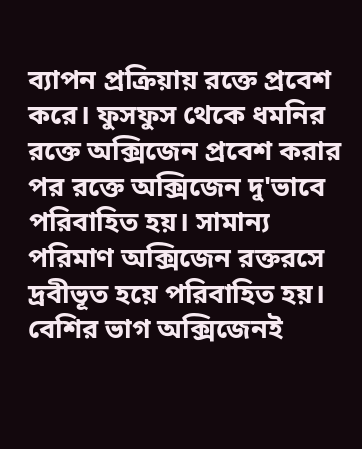ব্যাপন প্রক্রিয়ায় রক্তে প্রবেশ করে। ফুসফুস থেকে ধমনির রক্তে অক্সিজেন প্রবেশ করার পর রক্তে অক্সিজেন দু'ভাবে পরিবাহিত হয়। সামান্য পরিমাণ অক্সিজেন রক্তরসে দ্রবীভূত হয়ে পরিবাহিত হয়। বেশির ভাগ অক্সিজেনই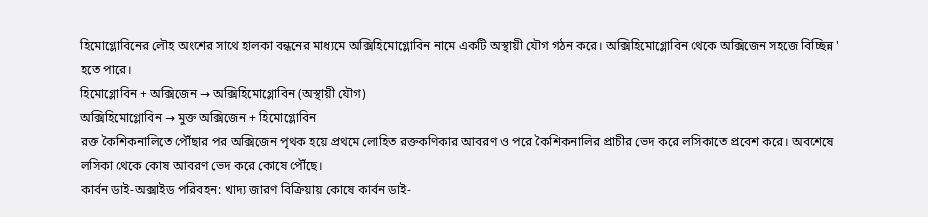হিমোগ্লোবিনের লৌহ অংশের সাথে হালকা বন্ধনের মাধ্যমে অক্সিহিমোগ্লোবিন নামে একটি অস্থায়ী যৌগ গঠন করে। অক্সিহিমোগ্লোবিন থেকে অক্সিজেন সহজে বিচ্ছিন্ন ' হতে পারে।
হিমোগ্লোবিন + অক্সিজেন → অক্সিহিমোগ্লোবিন (অস্থায়ী যৌগ)
অক্সিহিমোগ্লোবিন → মুক্ত অক্সিজেন + হিমোগ্লোবিন
রক্ত কৈশিকনালিতে পৌঁছার পর অক্সিজেন পৃথক হয়ে প্রথমে লোহিত রক্তকণিকার আবরণ ও পরে কৈশিকনালির প্রাচীর ভেদ করে লসিকাতে প্রবেশ করে। অবশেষে লসিকা থেকে কোষ আবরণ ভেদ করে কোষে পৌঁছে।
কার্বন ডাই-অক্সাইড পরিবহন: খাদ্য জারণ বিক্রিয়ায় কোষে কার্বন ডাই-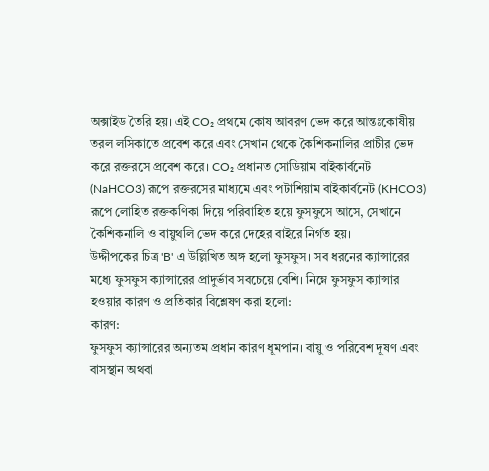অক্সাইড তৈরি হয়। এই CO₂ প্রথমে কোষ আবরণ ভেদ করে আন্তঃকোষীয় তরল লসিকাতে প্রবেশ করে এবং সেখান থেকে কৈশিকনালির প্রাচীর ভেদ করে রক্তরসে প্রবেশ করে। CO₂ প্রধানত সোডিয়াম বাইকার্বনেট (NaHCO3) রূপে রক্তরসের মাধ্যমে এবং পটাশিয়াম বাইকার্বনেট (KHCO3) রূপে লোহিত রক্তকণিকা দিয়ে পরিবাহিত হয়ে ফুসফুসে আসে, সেখানে কৈশিকনালি ও বায়ুথলি ভেদ করে দেহের বাইরে নির্গত হয়।
উদ্দীপকের চিত্র 'B' এ উল্লিখিত অঙ্গ হলো ফুসফুস। সব ধরনের ক্যান্সারের মধ্যে ফুসফুস ক্যান্সারের প্রাদুর্ভাব সবচেয়ে বেশি। নিম্নে ফুসফুস ক্যান্সার হওয়ার কারণ ও প্রতিকার বিশ্লেষণ করা হলো:
কারণ:
ফুসফুস ক্যান্সারের অন্যতম প্রধান কারণ ধূমপান। বায়ু ও পরিবেশ দূষণ এবং বাসস্থান অথবা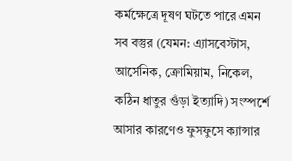কর্মক্ষেত্রে দূষণ ঘটতে পারে এমন সব বস্তুর (যেমন: এ্যাসবেস্টাস, আর্সেনিক, ক্রোমিয়াম, নিকেল, কঠিন ধাতুর গুঁড়া ইত্যাদি) সংস্পর্শে আসার কারণেও ফুসফুসে ক্যান্সার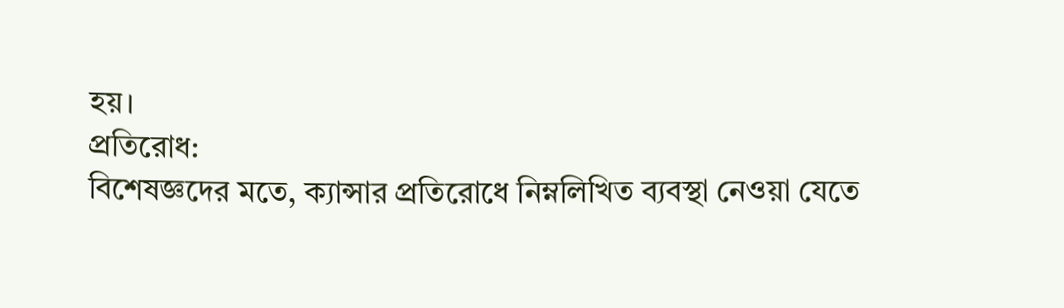হয়।
প্রতিরোধ:
বিশেষজ্ঞদের মতে, ক্যান্সার প্রতিরোধে নিম্নলিখিত ব্যবস্থা নেওয়া যেতে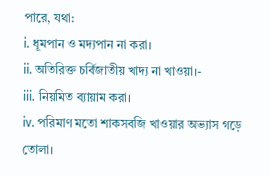পারে, যথা:
i. ধূমপান ও মদ্যপান না করা।
ii. অতিরিক্ত চর্বিজাতীয় খাদ্য না খাওয়া।-
iii. নিয়মিত ব্যায়াম করা।
iv. পরিমাণ মতো শাকসবজি খাওয়ার অভ্যাস গড়ে তোলা।